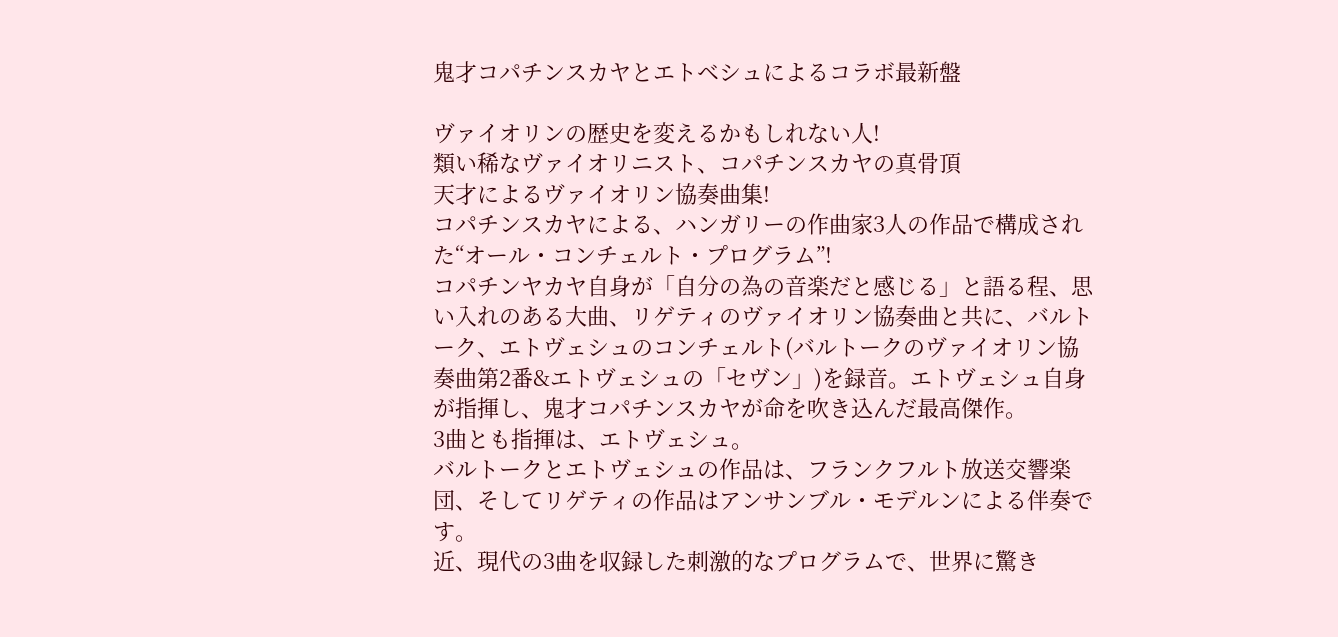鬼才コパチンスカヤとエトベシュによるコラボ最新盤

ヴァイオリンの歴史を変えるかもしれない人!
類い稀なヴァイオリニスト、コパチンスカヤの真骨頂
天才によるヴァイオリン協奏曲集!
コパチンスカヤによる、ハンガリーの作曲家3人の作品で構成された“オール・コンチェルト・プログラム”!
コパチンヤカヤ自身が「自分の為の音楽だと感じる」と語る程、思い入れのある大曲、リゲティのヴァイオリン協奏曲と共に、バルトーク、エトヴェシュのコンチェルト(バルトークのヴァイオリン協奏曲第2番&エトヴェシュの「セヴン」)を録音。エトヴェシュ自身が指揮し、鬼才コパチンスカヤが命を吹き込んだ最高傑作。
3曲とも指揮は、エトヴェシュ。
バルトークとエトヴェシュの作品は、フランクフルト放送交響楽団、そしてリゲティの作品はアンサンブル・モデルンによる伴奏です。
近、現代の3曲を収録した刺激的なプログラムで、世界に驚き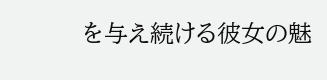を与え続ける彼女の魅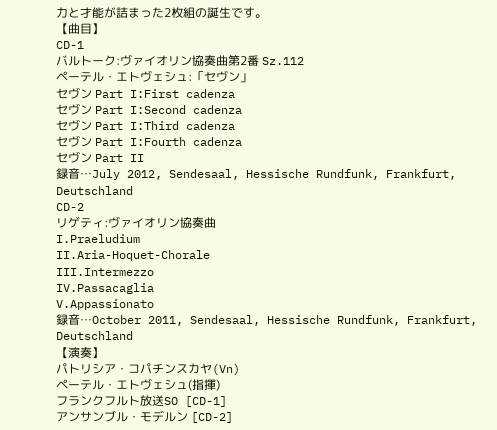力と才能が詰まった2枚組の誕生です。
【曲目】
CD-1
バルトーク:ヴァイオリン協奏曲第2番 Sz.112
ペーテル・エトヴェシュ:「セヴン」
セヴン Part I:First cadenza
セヴン Part I:Second cadenza
セヴン Part I:Third cadenza
セヴン Part I:Fourth cadenza
セヴン Part II
録音…July 2012, Sendesaal, Hessische Rundfunk, Frankfurt, Deutschland
CD-2
リゲティ:ヴァイオリン協奏曲
I.Praeludium
II.Aria-Hoquet-Chorale
III.Intermezzo
IV.Passacaglia
V.Appassionato
録音…October 2011, Sendesaal, Hessische Rundfunk, Frankfurt, Deutschland
【演奏】
パトリシア・コパチンスカヤ(Vn)
ペーテル・エトヴェシュ(指揮)
フランクフルト放送SO [CD-1]
アンサンブル・モデルン [CD-2]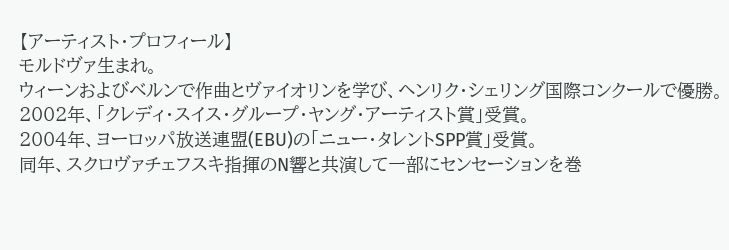【アーティスト・プロフィール】
モルドヴァ生まれ。
ウィーンおよびベルンで作曲とヴァイオリンを学び、ヘンリク・シェリング国際コンクールで優勝。2002年、「クレディ・スイス・グループ・ヤング・アーティスト賞」受賞。
2004年、ヨーロッパ放送連盟(EBU)の「ニュー・タレントSPP賞」受賞。
同年、スクロヴァチェフスキ指揮のN響と共演して一部にセンセーションを巻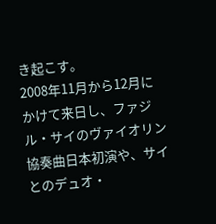き起こす。
2008年11月から12月にかけて来日し、ファジル・サイのヴァイオリン協奏曲日本初演や、サイとのデュオ・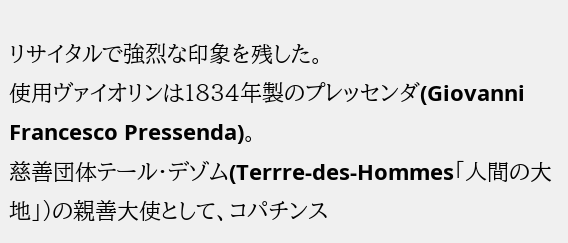リサイタルで強烈な印象を残した。
使用ヴァイオリンは1834年製のプレッセンダ(Giovanni Francesco Pressenda)。
慈善団体テール・デゾム(Terrre-des-Hommes「人間の大地」)の親善大使として、コパチンス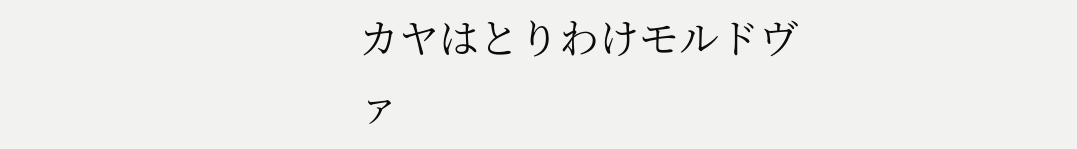カヤはとりわけモルドヴァ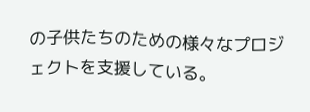の子供たちのための様々なプロジェクトを支援している。